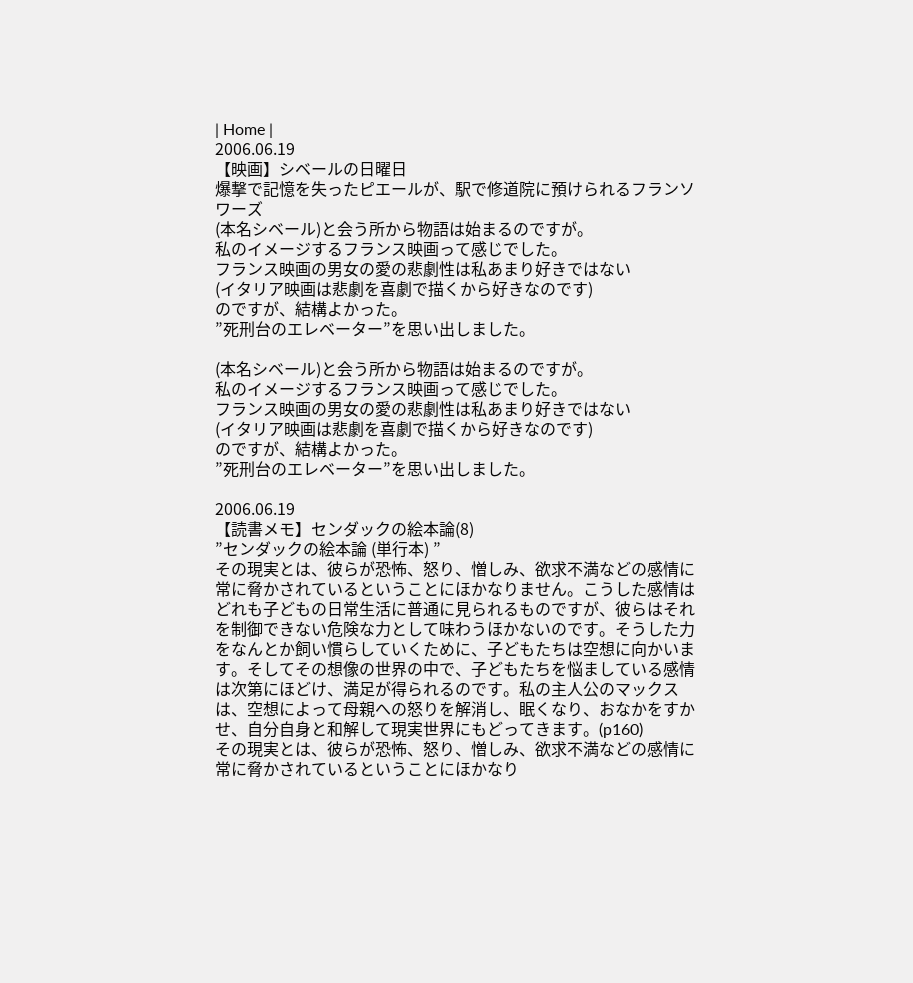| Home |
2006.06.19
【映画】シベールの日曜日
爆撃で記憶を失ったピエールが、駅で修道院に預けられるフランソワーズ
(本名シベール)と会う所から物語は始まるのですが。
私のイメージするフランス映画って感じでした。
フランス映画の男女の愛の悲劇性は私あまり好きではない
(イタリア映画は悲劇を喜劇で描くから好きなのです)
のですが、結構よかった。
”死刑台のエレベーター”を思い出しました。

(本名シベール)と会う所から物語は始まるのですが。
私のイメージするフランス映画って感じでした。
フランス映画の男女の愛の悲劇性は私あまり好きではない
(イタリア映画は悲劇を喜劇で描くから好きなのです)
のですが、結構よかった。
”死刑台のエレベーター”を思い出しました。

2006.06.19
【読書メモ】センダックの絵本論(8)
”センダックの絵本論 (単行本) ”
その現実とは、彼らが恐怖、怒り、憎しみ、欲求不満などの感情に常に脅かされているということにほかなりません。こうした感情はどれも子どもの日常生活に普通に見られるものですが、彼らはそれを制御できない危険な力として味わうほかないのです。そうした力をなんとか飼い慣らしていくために、子どもたちは空想に向かいます。そしてその想像の世界の中で、子どもたちを悩ましている感情は次第にほどけ、満足が得られるのです。私の主人公のマックスは、空想によって母親への怒りを解消し、眠くなり、おなかをすかせ、自分自身と和解して現実世界にもどってきます。(p160)
その現実とは、彼らが恐怖、怒り、憎しみ、欲求不満などの感情に常に脅かされているということにほかなり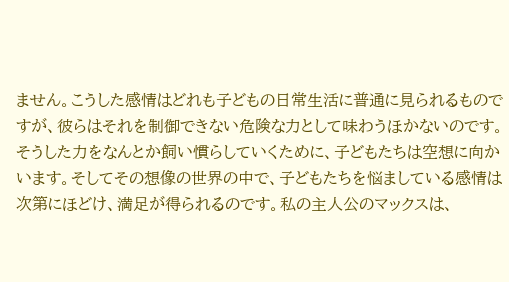ません。こうした感情はどれも子どもの日常生活に普通に見られるものですが、彼らはそれを制御できない危険な力として味わうほかないのです。そうした力をなんとか飼い慣らしていくために、子どもたちは空想に向かいます。そしてその想像の世界の中で、子どもたちを悩ましている感情は次第にほどけ、満足が得られるのです。私の主人公のマックスは、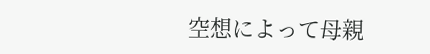空想によって母親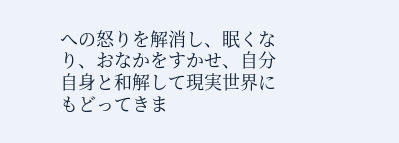への怒りを解消し、眠くなり、おなかをすかせ、自分自身と和解して現実世界にもどってきま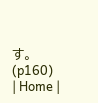す。(p160)
| Home |